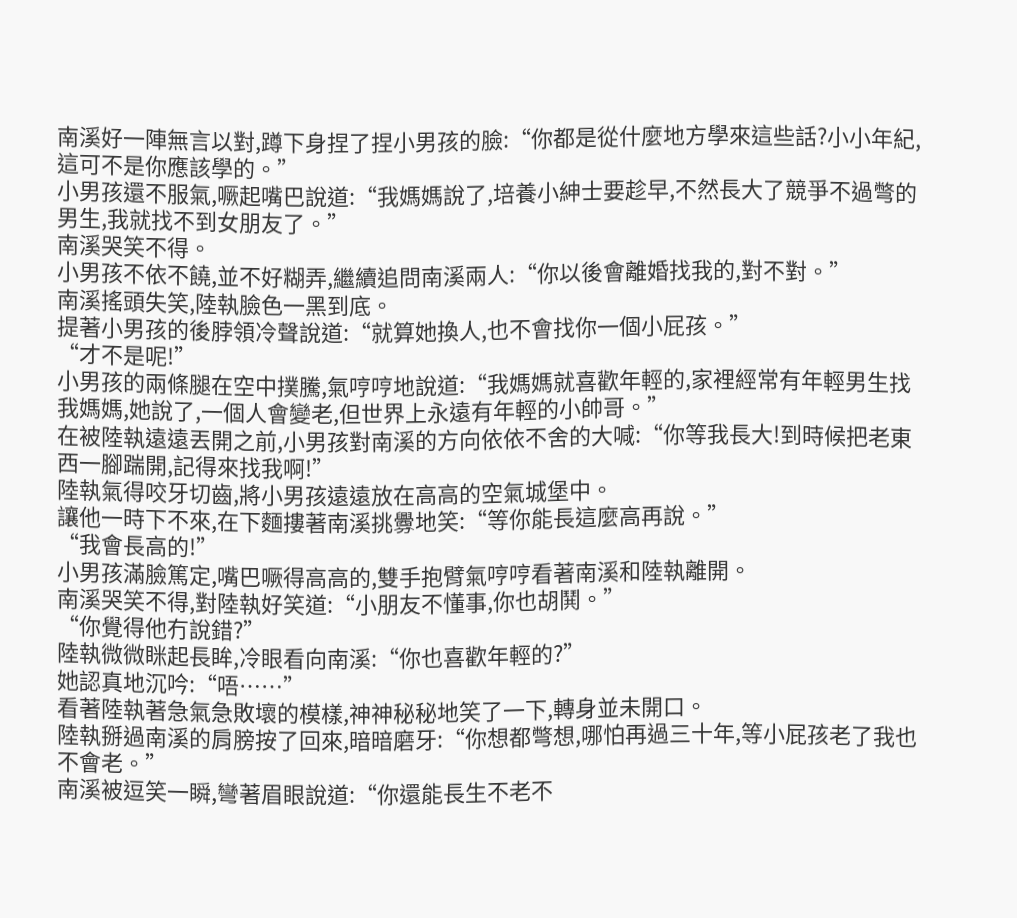南溪好一陣無言以對,蹲下身捏了捏小男孩的臉:“你都是從什麼地方學來這些話?小小年紀,這可不是你應該學的。”
小男孩還不服氣,噘起嘴巴說道:“我媽媽說了,培養小紳士要趁早,不然長大了競爭不過彆的男生,我就找不到女朋友了。”
南溪哭笑不得。
小男孩不依不饒,並不好糊弄,繼續追問南溪兩人:“你以後會離婚找我的,對不對。”
南溪搖頭失笑,陸執臉色一黑到底。
提著小男孩的後脖領冷聲說道:“就算她換人,也不會找你一個小屁孩。”
“才不是呢!”
小男孩的兩條腿在空中撲騰,氣哼哼地說道:“我媽媽就喜歡年輕的,家裡經常有年輕男生找我媽媽,她說了,一個人會變老,但世界上永遠有年輕的小帥哥。”
在被陸執遠遠丟開之前,小男孩對南溪的方向依依不舍的大喊:“你等我長大!到時候把老東西一腳踹開,記得來找我啊!”
陸執氣得咬牙切齒,將小男孩遠遠放在高高的空氣城堡中。
讓他一時下不來,在下麵摟著南溪挑釁地笑:“等你能長這麼高再說。”
“我會長高的!”
小男孩滿臉篤定,嘴巴噘得高高的,雙手抱臂氣哼哼看著南溪和陸執離開。
南溪哭笑不得,對陸執好笑道:“小朋友不懂事,你也胡鬨。”
“你覺得他冇說錯?”
陸執微微眯起長眸,冷眼看向南溪:“你也喜歡年輕的?”
她認真地沉吟:“唔……”
看著陸執著急氣急敗壞的模樣,神神秘秘地笑了一下,轉身並未開口。
陸執掰過南溪的肩膀按了回來,暗暗磨牙:“你想都彆想,哪怕再過三十年,等小屁孩老了我也不會老。”
南溪被逗笑一瞬,彎著眉眼說道:“你還能長生不老不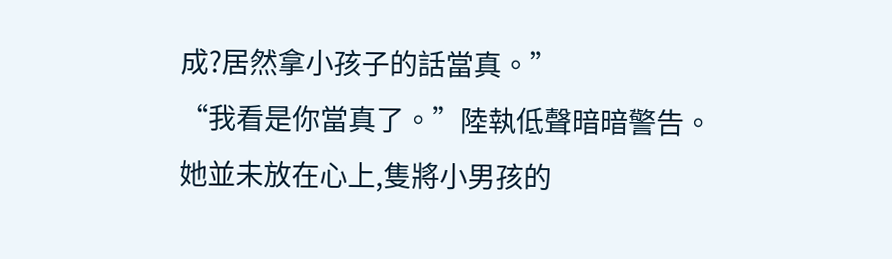成?居然拿小孩子的話當真。”
“我看是你當真了。”陸執低聲暗暗警告。
她並未放在心上,隻將小男孩的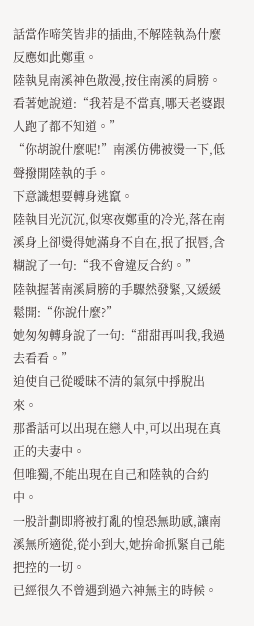話當作啼笑皆非的插曲,不解陸執為什麼反應如此鄭重。
陸執見南溪神色散漫,按住南溪的肩膀。
看著她說道:“我若是不當真,哪天老婆跟人跑了都不知道。”
“你胡說什麼呢!”南溪仿佛被燙一下,低聲撥開陸執的手。
下意識想要轉身逃竄。
陸執目光沉沉,似寒夜鄭重的冷光,落在南溪身上卻燙得她滿身不自在,抿了抿唇,含糊說了一句:“我不會違反合約。”
陸執握著南溪肩膀的手驟然發緊,又緩緩鬆開:“你說什麼?”
她匆匆轉身說了一句:“甜甜再叫我,我過去看看。”
迫使自己從曖昧不清的氣氛中掙脫出來。
那番話可以出現在戀人中,可以出現在真正的夫妻中。
但唯獨,不能出現在自己和陸執的合約中。
一股計劃即將被打亂的惶恐無助感,讓南溪無所適從,從小到大,她拚命抓緊自己能把控的一切。
已經很久不曾遇到過六神無主的時候。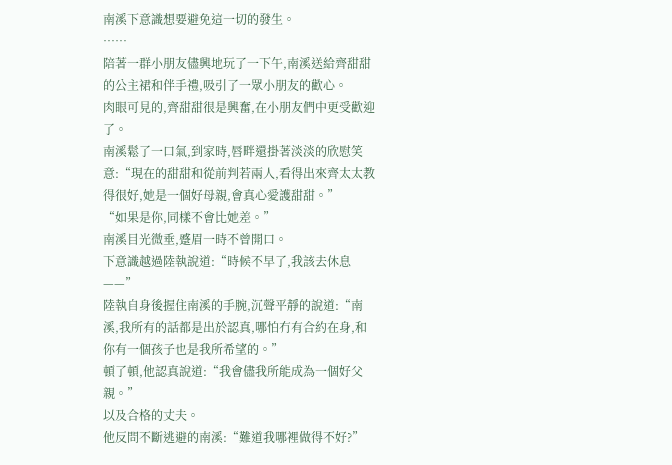南溪下意識想要避免這一切的發生。
……
陪著一群小朋友儘興地玩了一下午,南溪送給齊甜甜的公主裙和伴手禮,吸引了一眾小朋友的歡心。
肉眼可見的,齊甜甜很是興奮,在小朋友們中更受歡迎了。
南溪鬆了一口氣,到家時,唇畔還掛著淡淡的欣慰笑意:“現在的甜甜和從前判若兩人,看得出來齊太太教得很好,她是一個好母親,會真心愛護甜甜。”
“如果是你,同樣不會比她差。”
南溪目光微垂,蹙眉一時不曾開口。
下意識越過陸執說道:“時候不早了,我該去休息——”
陸執自身後握住南溪的手腕,沉聲平靜的說道:“南溪,我所有的話都是出於認真,哪怕冇有合約在身,和你有一個孩子也是我所希望的。”
頓了頓,他認真說道:“我會儘我所能成為一個好父親。”
以及合格的丈夫。
他反問不斷逃避的南溪:“難道我哪裡做得不好?”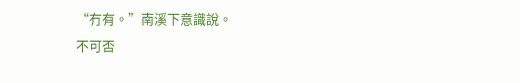“冇有。”南溪下意識說。
不可否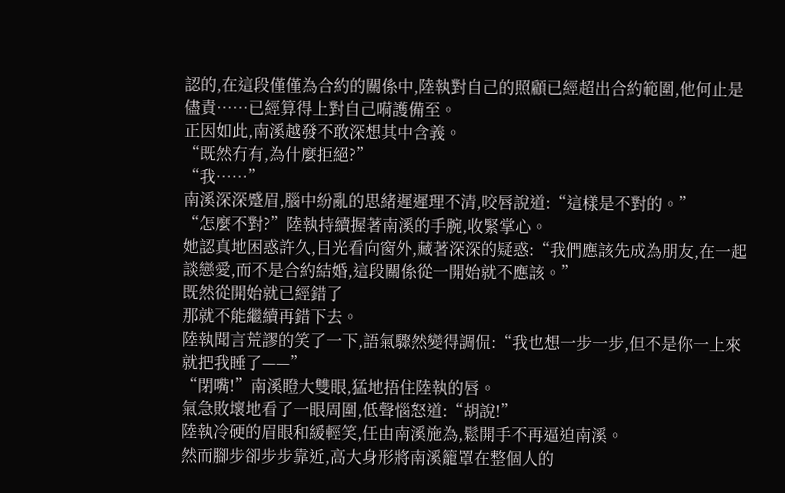認的,在這段僅僅為合約的關係中,陸執對自己的照顧已經超出合約範圍,他何止是儘責……已經算得上對自己嗬護備至。
正因如此,南溪越發不敢深想其中含義。
“既然冇有,為什麼拒絕?”
“我……”
南溪深深蹙眉,腦中紛亂的思緒遲遲理不清,咬唇說道:“這樣是不對的。”
“怎麼不對?”陸執持續握著南溪的手腕,收緊掌心。
她認真地困惑許久,目光看向窗外,藏著深深的疑惑:“我們應該先成為朋友,在一起談戀愛,而不是合約結婚,這段關係從一開始就不應該。”
既然從開始就已經錯了
那就不能繼續再錯下去。
陸執聞言荒謬的笑了一下,語氣驟然變得調侃:“我也想一步一步,但不是你一上來就把我睡了——”
“閉嘴!”南溪瞪大雙眼,猛地捂住陸執的唇。
氣急敗壞地看了一眼周圍,低聲惱怒道:“胡說!”
陸執冷硬的眉眼和緩輕笑,任由南溪施為,鬆開手不再逼迫南溪。
然而腳步卻步步靠近,高大身形將南溪籠罩在整個人的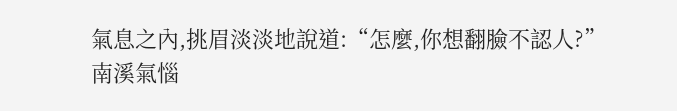氣息之內,挑眉淡淡地說道:“怎麼,你想翻臉不認人?”
南溪氣惱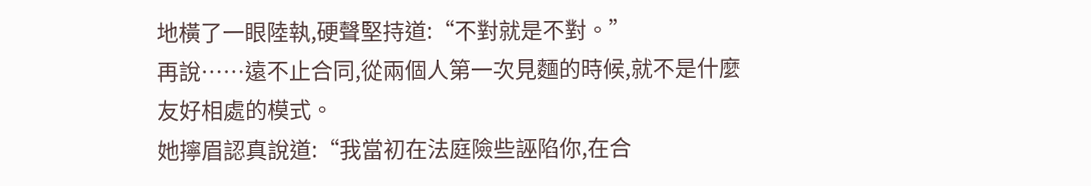地橫了一眼陸執,硬聲堅持道:“不對就是不對。”
再說……遠不止合同,從兩個人第一次見麵的時候,就不是什麼友好相處的模式。
她擰眉認真說道:“我當初在法庭險些誣陷你,在合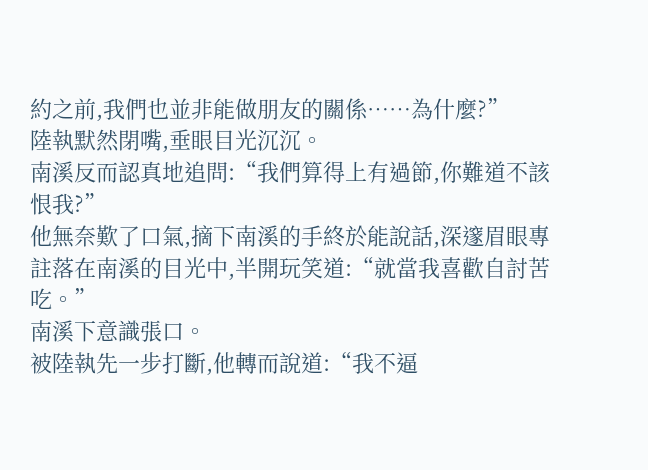約之前,我們也並非能做朋友的關係……為什麼?”
陸執默然閉嘴,垂眼目光沉沉。
南溪反而認真地追問:“我們算得上有過節,你難道不該恨我?”
他無奈歎了口氣,摘下南溪的手終於能說話,深邃眉眼專註落在南溪的目光中,半開玩笑道:“就當我喜歡自討苦吃。”
南溪下意識張口。
被陸執先一步打斷,他轉而說道:“我不逼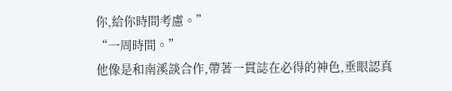你,給你時間考慮。”
“一周時間。”
他像是和南溪談合作,帶著一貫誌在必得的神色,垂眼認真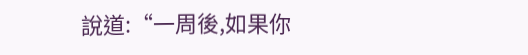說道:“一周後,如果你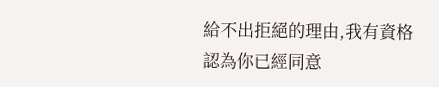給不出拒絕的理由,我有資格認為你已經同意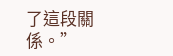了這段關係。”